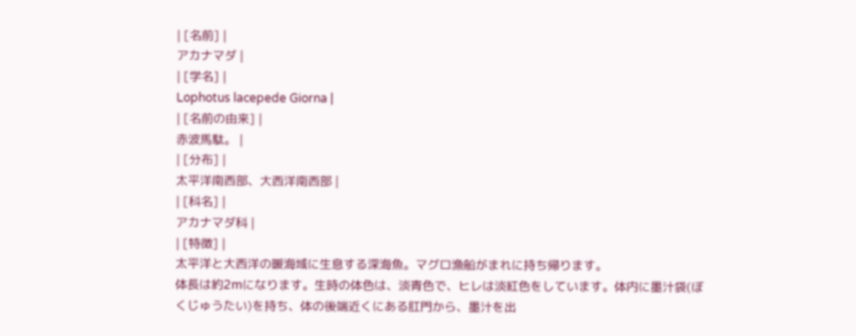| [名前] |
アカナマダ |
| [学名] |
Lophotus lacepede Giorna |
| [名前の由来] |
赤波馬駄。 |
| [分布] |
太平洋南西部、大西洋南西部 |
| [科名] |
アカナマダ科 |
| [特徴] |
太平洋と大西洋の暖海域に生息する深海魚。マグロ漁船がまれに持ち帰ります。
体長は約2mになります。生時の体色は、淡青色で、ヒレは淡紅色をしています。体内に墨汁袋(ぼくじゅうたい)を持ち、体の後端近くにある肛門から、墨汁を出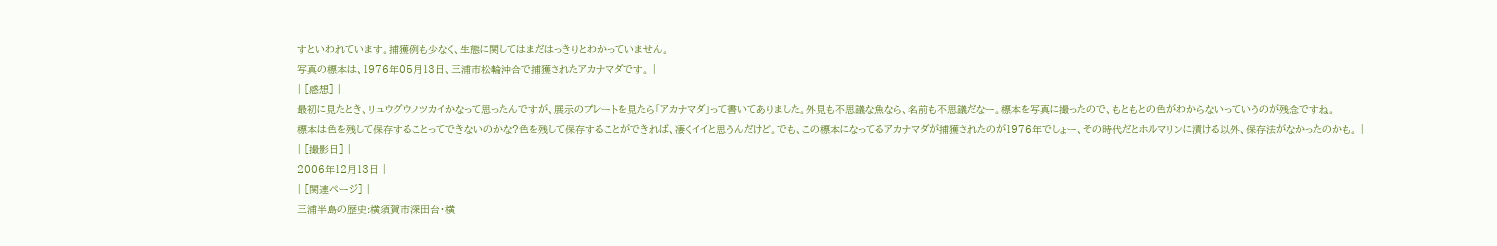すといわれています。捕獲例も少なく、生態に関してはまだはっきりとわかっていません。
写真の標本は、1976年05月13日、三浦市松輪沖合で捕獲されたアカナマダです。 |
| [感想] |
最初に見たとき、リュウグウノツカイかなって思ったんですが、展示のプレートを見たら「アカナマダ」って書いてありました。外見も不思議な魚なら、名前も不思議だなー。標本を写真に撮ったので、もともとの色がわからないっていうのが残念ですね。
標本は色を残して保存することってできないのかな?色を残して保存することができれば、凄くイイと思うんだけど。でも、この標本になってるアカナマダが捕獲されたのが1976年でしょー、その時代だとホルマリンに漬ける以外、保存法がなかったのかも。 |
| [撮影日] |
2006年12月13日 |
| [関連ページ] |
三浦半島の歴史:横須賀市深田台・横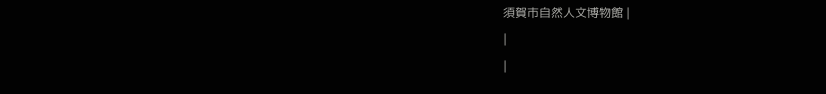須賀市自然人文博物館 |
|
|